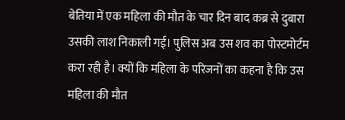बेतिया में एक महिला की मौत के चार दिन बाद कब्र से दुबारा उसकी लाश निकाली गई। पुलिस अब उस शव का पोस्टमोर्टम करा रही है। क्यों कि महिला के परिजनों का कहना है कि उस महिला की मौत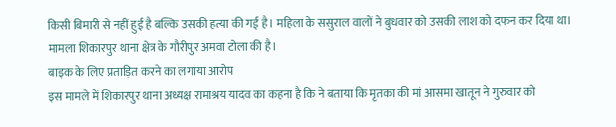किसी बिमारी से नहीं हुई है बल्कि उसकी हत्या की गई है। महिला के ससुराल वालों ने बुधवार को उसकी लाश को दफन कर दिया था। मामला शिकारपुर थाना क्षेत्र के गौरीपुर अमवा टोला की है।
बाइक के लिए प्रताड़ित करने का लगाया आरोप
इस मामले में शिकारपुर थाना अध्यक्ष रामाश्रय यादव का कहना है कि ने बताया कि मृतका की मां आसमा खातून ने गुरुवार को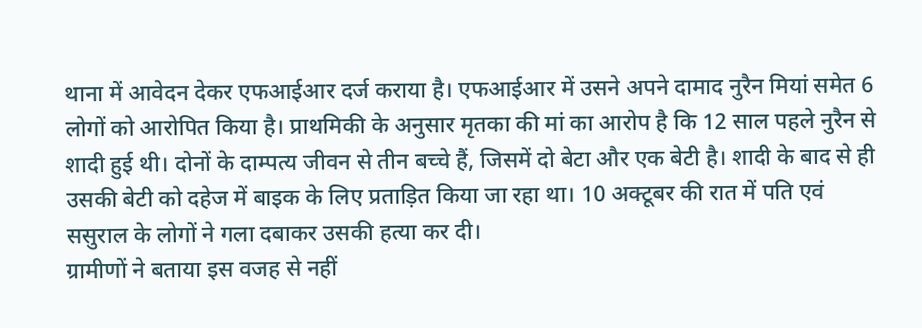थाना में आवेदन देकर एफआईआर दर्ज कराया है। एफआईआर में उसने अपने दामाद नुरैन मियां समेत 6 लोगों को आरोपित किया है। प्राथमिकी के अनुसार मृतका की मां का आरोप है कि 12 साल पहले नुरैन से शादी हुई थी। दोनों के दाम्पत्य जीवन से तीन बच्चे हैं, जिसमें दो बेटा और एक बेटी है। शादी के बाद से ही उसकी बेटी को दहेज में बाइक के लिए प्रताड़ित किया जा रहा था। 10 अक्टूबर की रात में पति एवं ससुराल के लोगों ने गला दबाकर उसकी हत्या कर दी।
ग्रामीणों ने बताया इस वजह से नहीं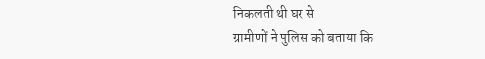निकलती थी घर से
ग्रामीणों ने पुलिस को बताया कि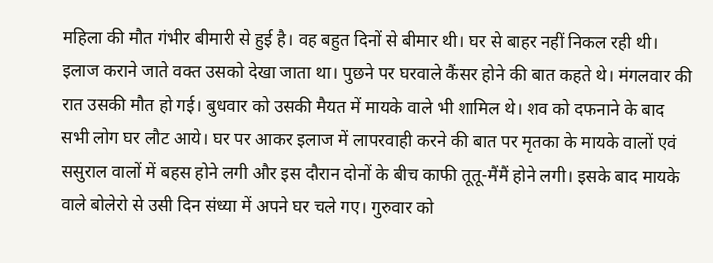महिला की मौत गंभीर बीमारी से हुई है। वह बहुत दिनों से बीमार थी। घर से बाहर नहीं निकल रही थी। इलाज कराने जाते वक्त उसको देखा जाता था। पुछने पर घरवाले कैंसर होने की बात कहते थे। मंगलवार की रात उसकी मौत हो गई। बुधवार को उसकी मैयत में मायके वाले भी शामिल थे। शव को दफनाने के बाद सभी लोग घर लौट आये। घर पर आकर इलाज में लापरवाही करने की बात पर मृतका के मायके वालों एवं ससुराल वालों में बहस होने लगी और इस दौरान दोनों के बीच काफी तूतू-मैंमैं होने लगी। इसके बाद मायके वाले बोलेरो से उसी दिन संध्या में अपने घर चले गए। गुरुवार को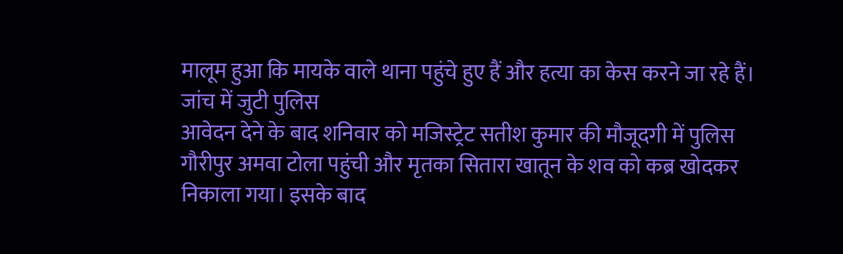मालूम हुआ कि मायके वाले थाना पहुंचे हुए हैं और हत्या का केस करने जा रहे हैं।
जांच में जुटी पुलिस
आवेदन देने के बाद शनिवार को मजिस्ट्रेट सतीश कुमार की मौजूदगी में पुलिस गौरीपुर अमवा टोला पहुंची और मृतका सितारा खातून के शव को कब्र खोदकर निकाला गया। इसके बाद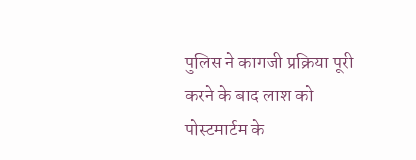पुलिस ने कागजी प्रक्रिया पूरी करने के बाद लाश को पोस्टमार्टम के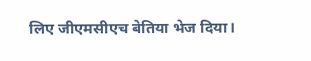लिए जीएमसीएच बेतिया भेज दिया।